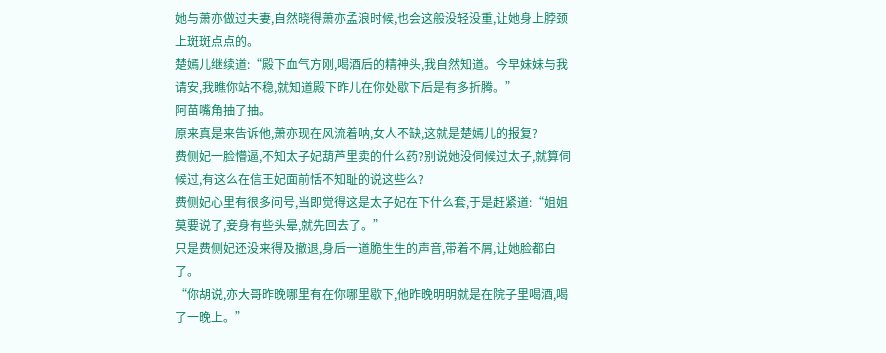她与萧亦做过夫妻,自然晓得萧亦孟浪时候,也会这般没轻没重,让她身上脖颈上斑斑点点的。
楚嫣儿继续道:“殿下血气方刚,喝酒后的精神头,我自然知道。今早妹妹与我请安,我瞧你站不稳,就知道殿下昨儿在你处歇下后是有多折腾。”
阿苗嘴角抽了抽。
原来真是来告诉他,萧亦现在风流着呐,女人不缺,这就是楚嫣儿的报复?
费侧妃一脸懵逼,不知太子妃葫芦里卖的什么药?别说她没伺候过太子,就算伺候过,有这么在信王妃面前恬不知耻的说这些么?
费侧妃心里有很多问号,当即觉得这是太子妃在下什么套,于是赶紧道:“姐姐莫要说了,妾身有些头晕,就先回去了。”
只是费侧妃还没来得及撤退,身后一道脆生生的声音,带着不屑,让她脸都白了。
“你胡说,亦大哥昨晚哪里有在你哪里歇下,他昨晚明明就是在院子里喝酒,喝了一晚上。”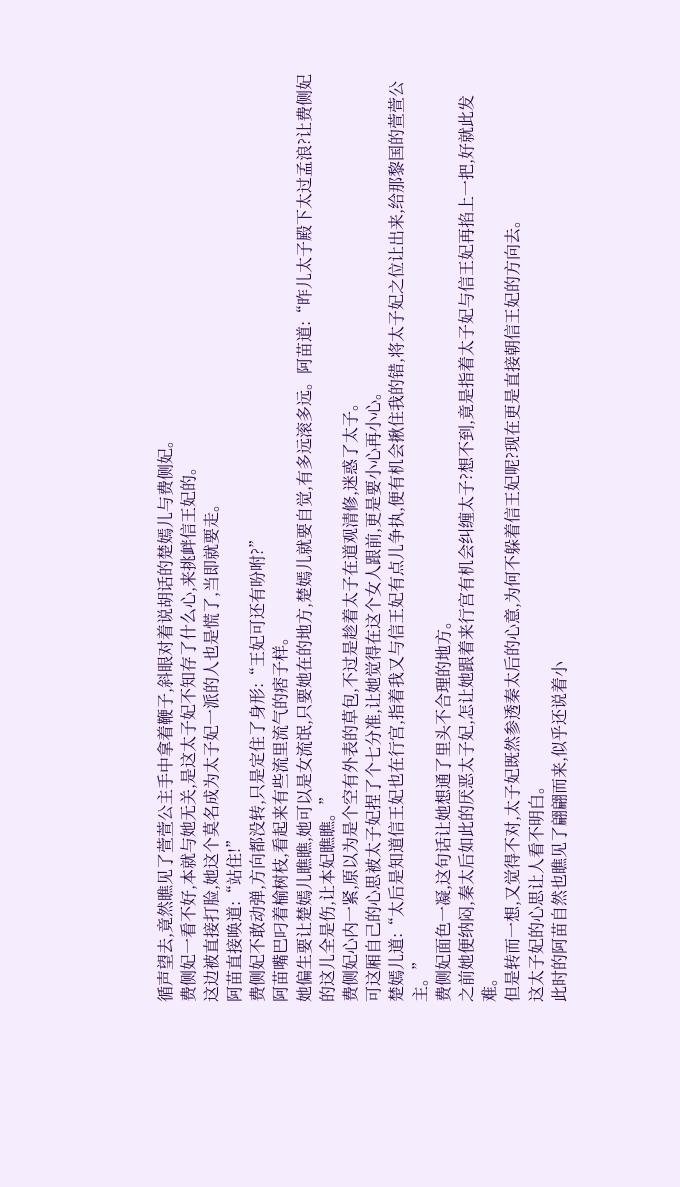循声望去,竟然瞧见了萱萱公主手中拿着鞭子,斜眼对着说胡话的楚嫣儿与费侧妃。
费侧妃一看不好,本就与她无关,是这太子妃不知存了什么心,来挑衅信王妃的。
这边被直接打脸,她这个莫名成为太子妃一派的人也是慌了,当即就要走。
阿苗直接唤道:“站住!”
费侧妃不敢动弹,方向都没转,只是定住了身形:“王妃可还有吩咐?”
阿苗嘴巴叼着榆树枝,看起来有些流里流气的痞子样。
她偏生要让楚嫣儿瞧瞧,她可以是女流氓,只要她在的地方,楚嫣儿就要自觉,有多远滚多远。阿苗道:“昨儿太子殿下太过孟浪?让费侧妃的这儿全是伤,让本妃瞧瞧。”
费侧妃心内一紧,原以为是个空有外表的草包,不过是趁着太子在道观清修,迷惑了太子。
可这厢自己的心思被太子妃捏了个七分准,让她觉得在这个女人跟前,更是要小心再小心。
楚嫣儿道:“太后是知道信王妃也在行宫,指着我又与信王妃有点儿争执,便有机会揪住我的错,将太子妃之位让出来,给那黎国的萱萱公主。”
费侧妃面色一凝,这句话让她想通了里头不合理的地方。
之前她便纳闷,秦太后如此的厌恶太子妃,怎让她跟着来行宫有机会纠缠太子?想不到,竟是指着太子妃与信王妃再掐上一把,好就此发难。
但是转而一想,又觉得不对,太子妃既然参透秦太后的心意,为何不躲着信王妃呢?现在更是直接朝信王妃的方向去。
这太子妃的心思让人看不明白。
此时的阿苗自然也瞧见了翩翩而来,似乎还说着小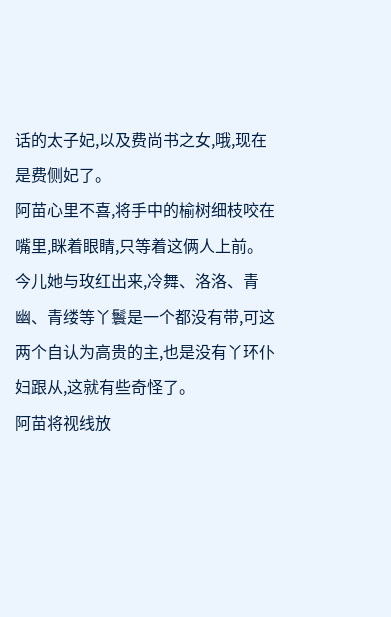话的太子妃,以及费尚书之女,哦,现在是费侧妃了。
阿苗心里不喜,将手中的榆树细枝咬在嘴里,眯着眼睛,只等着这俩人上前。
今儿她与玫红出来,冷舞、洛洛、青幽、青缕等丫鬟是一个都没有带,可这两个自认为高贵的主,也是没有丫环仆妇跟从,这就有些奇怪了。
阿苗将视线放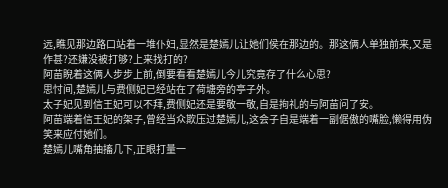远,瞧见那边路口站着一堆仆妇,显然是楚嫣儿让她们侯在那边的。那这俩人单独前来,又是作甚?还嫌没被打够?上来找打的?
阿苗睨着这俩人步步上前,倒要看看楚嫣儿今儿究竟存了什么心思?
思忖间,楚嫣儿与费侧妃已经站在了荷塘旁的亭子外。
太子妃见到信王妃可以不拜,费侧妃还是要敬一敬,自是拘礼的与阿苗问了安。
阿苗端着信王妃的架子,曾经当众欺压过楚嫣儿,这会子自是端着一副倨傲的嘴脸,懒得用伪笑来应付她们。
楚嫣儿嘴角抽搐几下,正眼打量一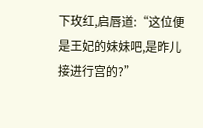下玫红,启唇道:“这位便是王妃的妹妹吧,是昨儿接进行宫的?”